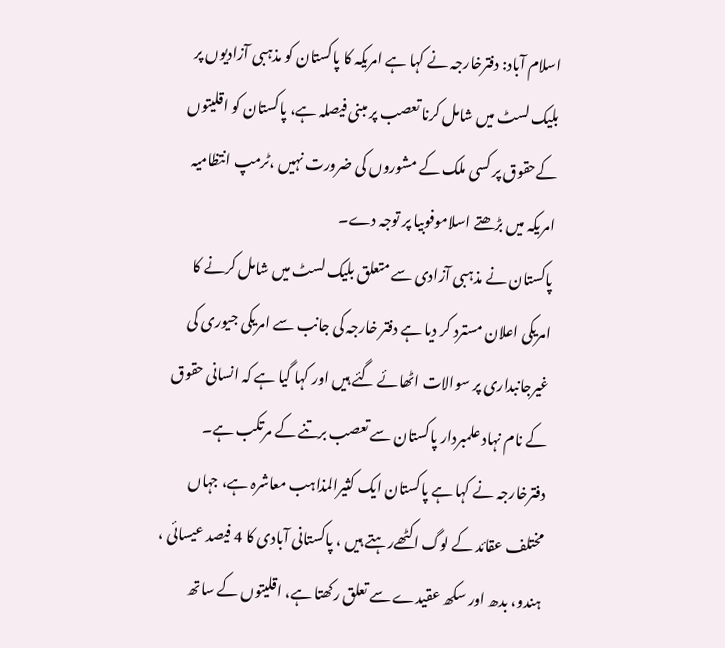اسلام آباد: دفترخارجہ نے کہا ہے امریکہ کا پاکستان کو مذہبی آزادیوں پر بلیک لسٹ میں شامل کرنا تعصب پر مبنی فیصلہ ہے، پاکستان کو اقلیتوں کےحقوق پر کسی ملک کے مشوروں کی ضرورت نہیں ،ٹرمپ انتظامیہ امریکہ میں بڑھتے اسلاموفوبیا پر توجہ دے۔
پاکستان نے مذہبی آزادی سے متعلق بلیک لسٹ میں شامل کرنے کا امریکی اعلان مسترد کر دیا ہے دفتر خارجہ کی جانب سے امریکی جیوری کی غیرجانبداری پر سوالات اٹھائے گئے ہیں اور کہا گیا ہے کہ انسانی حقوق کے نام نہاد علمبردار پاکستان سے تعصب برتنے کے مرتکب ہے۔
دفترخارجہ نے کہا ہے پاکستان ایک کثیرالمذاہب معاشرہ ہے، جہاں مختلف عقائد کے لوگ اکٹھےرہتے ہیں ، پاکستانی آبادی کا 4 فیصد عیسائی ، ہندو، بدھ اور سکھ عقیدے سے تعلق رکھتا ہے، اقلیتوں کے ساتھ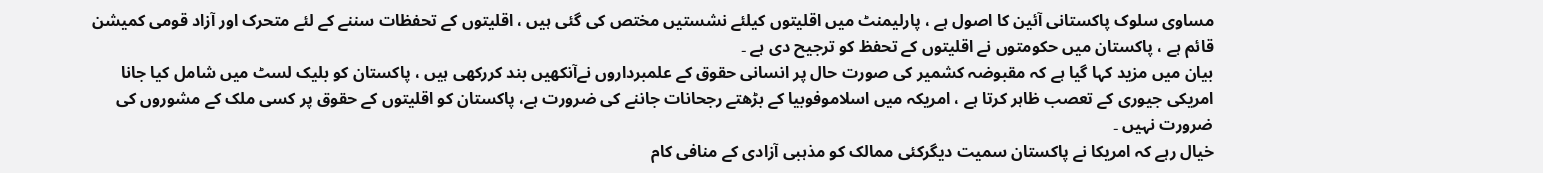مساوی سلوک پاکستانی آئین کا اصول ہے ، پارلیمنٹ میں اقلیتوں کیلئے نشستیں مختص کی گئی ہیں ، اقلیتوں کے تحفظات سننے کے لئے متحرک اور آزاد قومی کمیشن قائم ہے ، پاکستان میں حکومتوں نے اقلیتوں کے تحفظ کو ترجیح دی ہے ۔
بیان میں مزید کہا گیا ہے کہ مقبوضہ کشمیر کی صورت حال پر انسانی حقوق کے علمبرداروں نےآنکھیں بند کررکھی ہیں ، پاکستان کو بلیک لسٹ میں شامل کیا جانا امریکی جیوری کے تعصب ظاہر کرتا ہے ، امریکہ میں اسلاموفوبیا کے بڑھتے رجحانات جاننے کی ضرورت ہے، پاکستان کو اقلیتوں کے حقوق پر کسی ملک کے مشوروں کی ضرورت نہیں ۔
خیال رہے کہ امریکا نے پاکستان سمیت دیگرکئی ممالک کو مذہبی آزادی کے منافی کام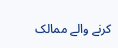کرنے والے ممالک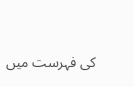کی فہرست میں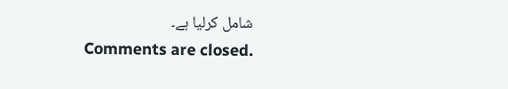شامل کرلیا ہے۔
Comments are closed.